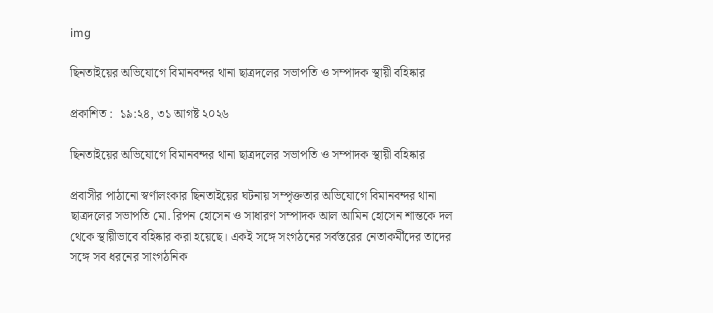img

ছিনতাইয়ের অভিযোগে বিমানবন্দর থানা ছাত্রদলের সভাপতি ও সম্পাদক স্থায়ী বহিষ্কার

প্রকাশিত :  ১৯:২৪, ৩১ আগষ্ট ২০২৬

ছিনতাইয়ের অভিযোগে বিমানবন্দর থানা ছাত্রদলের সভাপতি ও সম্পাদক স্থায়ী বহিষ্কার

প্রবাসীর পাঠানো স্বর্ণালংকার ছিনতাইয়ের ঘটনায় সম্পৃক্ততার অভিযোগে বিমানবন্দর থানা ছাত্রদলের সভাপতি মো. রিপন হোসেন ও সাধারণ সম্পাদক আল আমিন হোসেন শান্তকে দল থেকে স্থায়ীভাবে বহিষ্কার করা হয়েছে। একই সঙ্গে সংগঠনের সর্বস্তরের নেতাকর্মীদের তাদের সঙ্গে সব ধরনের সাংগঠনিক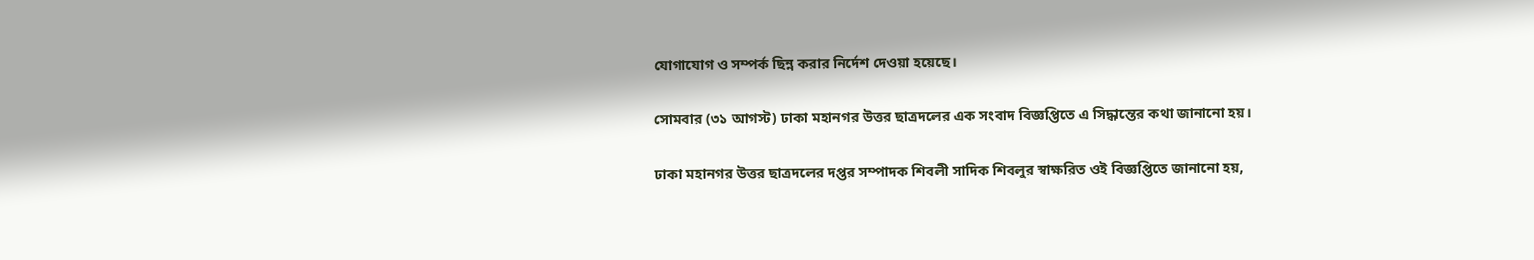যোগাযোগ ও সম্পর্ক ছিন্ন করার নির্দেশ দেওয়া হয়েছে।

সোমবার (৩১ আগস্ট) ঢাকা মহানগর উত্তর ছাত্রদলের এক সংবাদ বিজ্ঞপ্তিতে এ সিদ্ধান্তের কথা জানানো হয়।

ঢাকা মহানগর উত্তর ছাত্রদলের দপ্তর সম্পাদক শিবলী সাদিক শিবলুর স্বাক্ষরিত ওই বিজ্ঞপ্তিতে জানানো হয়,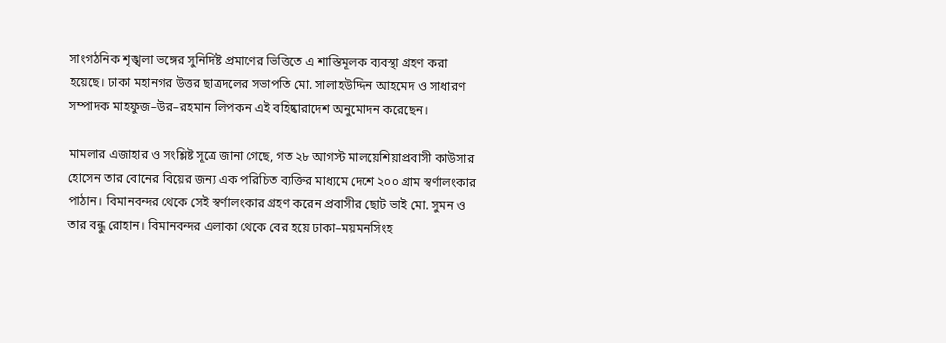সাংগঠনিক শৃঙ্খলা ভঙ্গের সুনির্দিষ্ট প্রমাণের ভিত্তিতে এ শাস্তিমূলক ব্যবস্থা গ্রহণ করা হয়েছে। ঢাকা মহানগর উত্তর ছাত্রদলের সভাপতি মো. সালাহউদ্দিন আহমেদ ও সাধারণ সম্পাদক মাহফুজ–উর–রহমান লিপকন এই বহিষ্কারাদেশ অনুমোদন করেছেন।

মামলার এজাহার ও সংশ্লিষ্ট সূত্রে জানা গেছে, গত ২৮ আগস্ট মালয়েশিয়াপ্রবাসী কাউসার হোসেন তার বোনের বিয়ের জন্য এক পরিচিত ব্যক্তির মাধ্যমে দেশে ২০০ গ্রাম স্বর্ণালংকার পাঠান। বিমানবন্দর থেকে সেই স্বর্ণালংকার গ্রহণ করেন প্রবাসীর ছোট ভাই মো. সুমন ও তার বন্ধু রোহান। বিমানবন্দর এলাকা থেকে বের হয়ে ঢাকা–ময়মনসিংহ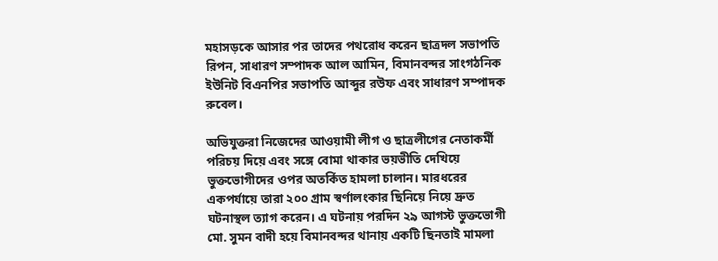মহাসড়কে আসার পর তাদের পথরোধ করেন ছাত্রদল সভাপতি রিপন, সাধারণ সম্পাদক আল আমিন, বিমানবন্দর সাংগঠনিক ইউনিট বিএনপির সভাপতি আব্দুর রউফ এবং সাধারণ সম্পাদক রুবেল।

অভিযুক্তরা নিজেদের আওয়ামী লীগ ও ছাত্রলীগের নেতাকর্মী পরিচয় দিয়ে এবং সঙ্গে বোমা থাকার ভয়ভীতি দেখিয়ে ভুক্তভোগীদের ওপর অতর্কিত হামলা চালান। মারধরের একপর্যায়ে তারা ২০০ গ্রাম স্বর্ণালংকার ছিনিয়ে নিয়ে দ্রুত ঘটনাস্থল ত্যাগ করেন। এ ঘটনায় পরদিন ২৯ আগস্ট ভুক্তভোগী মো. সুমন বাদী হয়ে বিমানবন্দর থানায় একটি ছিনতাই মামলা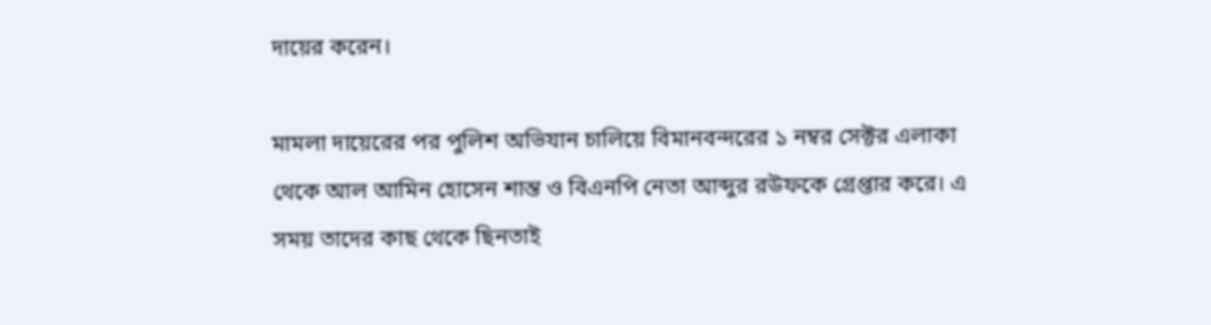দায়ের করেন।

মামলা দায়েরের পর পুলিশ অভিযান চালিয়ে বিমানবন্দরের ১ নম্বর সেক্টর এলাকা থেকে আল আমিন হোসেন শান্ত ও বিএনপি নেতা আব্দুর রউফকে গ্রেপ্তার করে। এ সময় তাদের কাছ থেকে ছিনতাই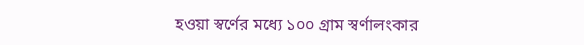হওয়া স্বর্ণের মধ্যে ১০০ গ্রাম স্বর্ণালংকার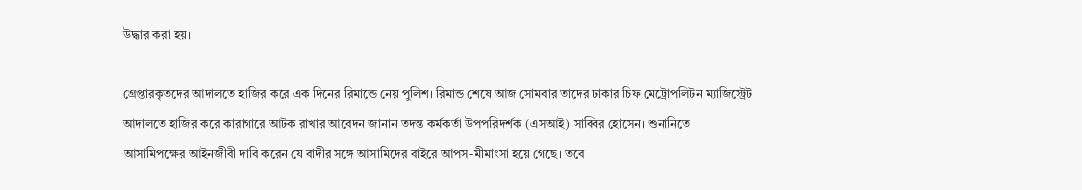উদ্ধার করা হয়।

গ্রেপ্তারকৃতদের আদালতে হাজির করে এক দিনের রিমান্ডে নেয় পুলিশ। রিমান্ড শেষে আজ সোমবার তাদের ঢাকার চিফ মেট্রোপলিটন ম্যাজিস্ট্রেট আদালতে হাজির করে কারাগারে আটক রাখার আবেদন জানান তদন্ত কর্মকর্তা উপপরিদর্শক (এসআই) সাব্বির হোসেন। শুনানিতে আসামিপক্ষের আইনজীবী দাবি করেন যে বাদীর সঙ্গে আসামিদের বাইরে আপস-মীমাংসা হয়ে গেছে। তবে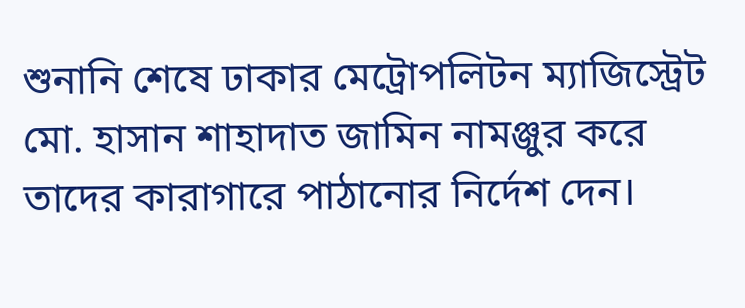শুনানি শেষে ঢাকার মেট্রোপলিটন ম্যাজিস্ট্রেট মো. হাসান শাহাদাত জামিন নামঞ্জুর করে তাদের কারাগারে পাঠানোর নির্দেশ দেন।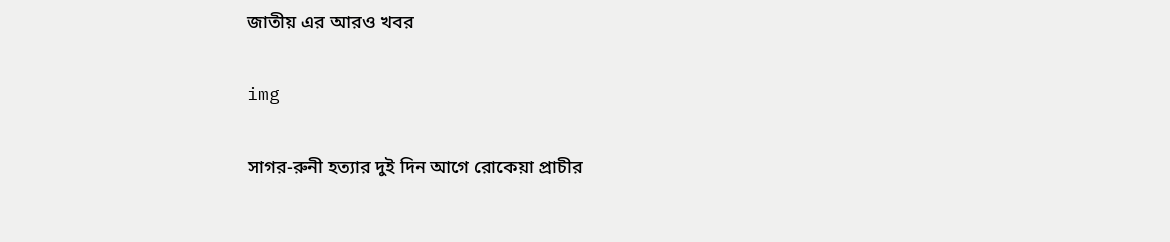জাতীয় এর আরও খবর

img

সাগর-রুনী হত্যার দুই দিন আগে রোকেয়া প্রাচীর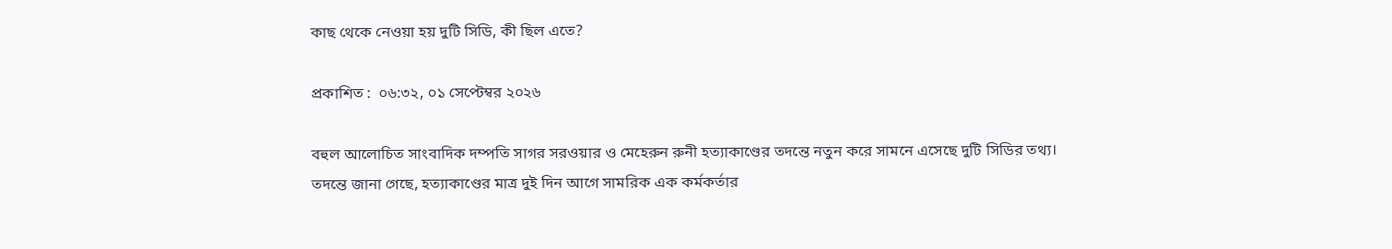কাছ থেকে নেওয়া হয় দুটি সিডি, কী ছিল এতে?

প্রকাশিত :  ০৬:৩২, ০১ সেপ্টেম্বর ২০২৬

বহুল আলোচিত সাংবাদিক দম্পতি সাগর সরওয়ার ও মেহেরুন রুনী হত্যাকাণ্ডের তদন্তে নতুন করে সামনে এসেছে দুটি সিডির তথ্য। তদন্তে জানা গেছে, হত্যাকাণ্ডের মাত্র দুই দিন আগে সামরিক এক কর্মকর্তার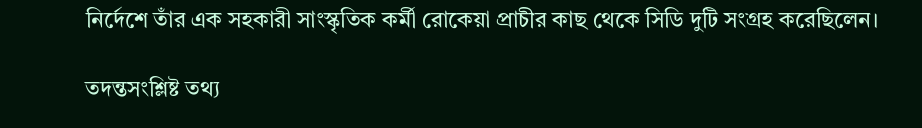নির্দেশে তাঁর এক সহকারী সাংস্কৃতিক কর্মী রোকেয়া প্রাচীর কাছ থেকে সিডি দুটি সংগ্রহ করেছিলেন।

তদন্তসংশ্লিষ্ট তথ্য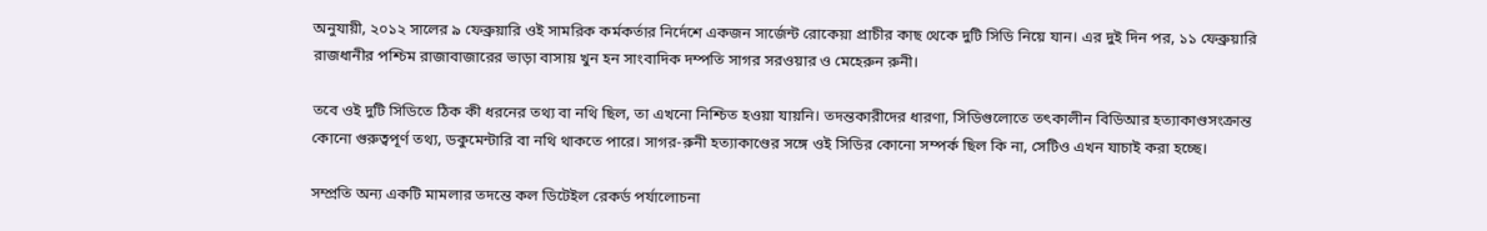অনুযায়ী, ২০১২ সালের ৯ ফেব্রুয়ারি ওই সামরিক কর্মকর্তার নির্দেশে একজন সার্জেন্ট রোকেয়া প্রাচীর কাছ থেকে দুটি সিডি নিয়ে যান। এর দুই দিন পর, ১১ ফেব্রুয়ারি রাজধানীর পশ্চিম রাজাবাজারের ভাড়া বাসায় খুন হন সাংবাদিক দম্পতি সাগর সরওয়ার ও মেহেরুন রুনী।

তবে ওই দুটি সিডিতে ঠিক কী ধরনের তথ্য বা নথি ছিল, তা এখনো নিশ্চিত হওয়া যায়নি। তদন্তকারীদের ধারণা, সিডিগুলোতে তৎকালীন বিডিআর হত্যাকাণ্ডসংক্রান্ত কোনো গুরুত্বপূর্ণ তথ্য, ডকুমেন্টারি বা নথি থাকতে পারে। সাগর-রুনী হত্যাকাণ্ডের সঙ্গে ওই সিডির কোনো সম্পর্ক ছিল কি না, সেটিও এখন যাচাই করা হচ্ছে।

সম্প্রতি অন্য একটি মামলার তদন্তে কল ডিটেইল রেকর্ড পর্যালোচনা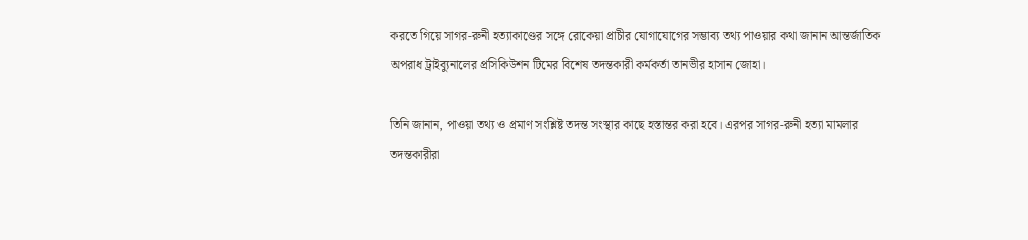করতে গিয়ে সাগর-রুনী হত্যাকাণ্ডের সঙ্গে রোকেয়া প্রাচীর যোগাযোগের সম্ভাব্য তথ্য পাওয়ার কথা জানান আন্তর্জাতিক অপরাধ ট্রাইব্যুনালের প্রসিকিউশন টিমের বিশেষ তদন্তকারী কর্মকর্তা তানভীর হাসান জোহা।

তিনি জানান, পাওয়া তথ্য ও প্রমাণ সংশ্লিষ্ট তদন্ত সংস্থার কাছে হস্তান্তর করা হবে। এরপর সাগর-রুনী হত্যা মামলার তদন্তকারীরা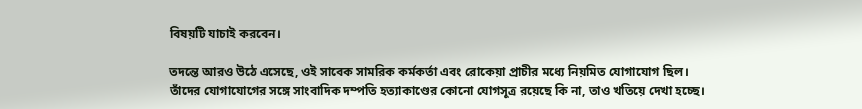বিষয়টি যাচাই করবেন।

তদন্তে আরও উঠে এসেছে, ওই সাবেক সামরিক কর্মকর্তা এবং রোকেয়া প্রাচীর মধ্যে নিয়মিত যোগাযোগ ছিল। তাঁদের যোগাযোগের সঙ্গে সাংবাদিক দম্পতি হত্যাকাণ্ডের কোনো যোগসূত্র রয়েছে কি না, তাও খতিয়ে দেখা হচ্ছে।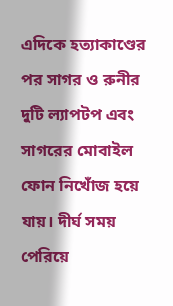এদিকে হত্যাকাণ্ডের পর সাগর ও রুনীর দুটি ল্যাপটপ এবং সাগরের মোবাইল ফোন নিখোঁজ হয়ে যায়। দীর্ঘ সময় পেরিয়ে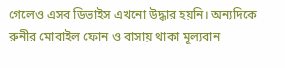গেলেও এসব ডিভাইস এখনো উদ্ধার হয়নি। অন্যদিকে রুনীর মোবাইল ফোন ও বাসায় থাকা মূল্যবান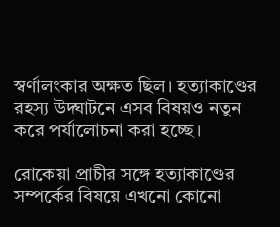স্বর্ণালংকার অক্ষত ছিল। হত্যাকাণ্ডের রহস্য উদ্ঘাটনে এসব বিষয়ও নতুন করে পর্যালোচনা করা হচ্ছে।

রোকেয়া প্রাচীর সঙ্গে হত্যাকাণ্ডের সম্পর্কের বিষয়ে এখনো কোনো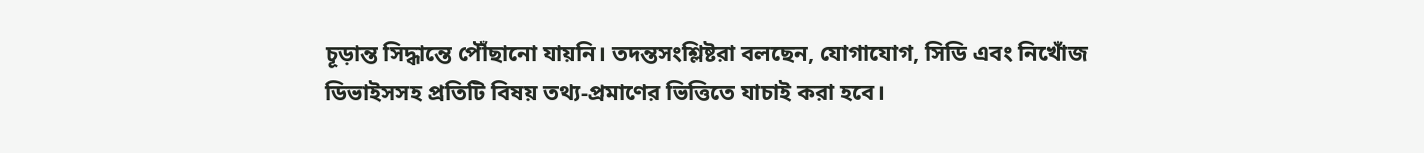চূড়ান্ত সিদ্ধান্তে পৌঁছানো যায়নি। তদন্তসংশ্লিষ্টরা বলছেন, যোগাযোগ, সিডি এবং নিখোঁজ ডিভাইসসহ প্রতিটি বিষয় তথ্য-প্রমাণের ভিত্তিতে যাচাই করা হবে।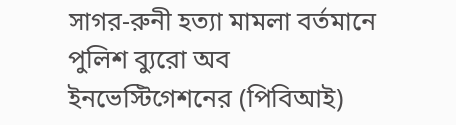সাগর-রুনী হত্যা মামলা বর্তমানে পুলিশ ব্যুরো অব ইনভেস্টিগেশনের (পিবিআই)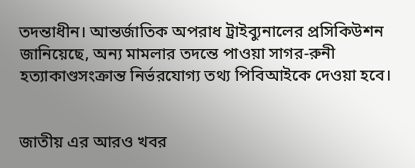তদন্তাধীন। আন্তর্জাতিক অপরাধ ট্রাইব্যুনালের প্রসিকিউশন জানিয়েছে, অন্য মামলার তদন্তে পাওয়া সাগর-রুনী হত্যাকাণ্ডসংক্রান্ত নির্ভরযোগ্য তথ্য পিবিআইকে দেওয়া হবে।


জাতীয় এর আরও খবর